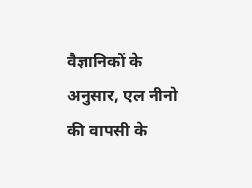वैज्ञानिकों के अनुसार, एल नीनो की वापसी के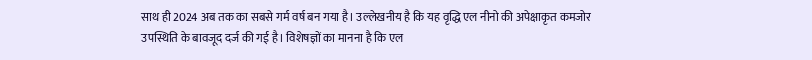साथ ही 2024 अब तक का सबसे गर्म वर्ष बन गया है। उल्लेखनीय है कि यह वृद्धि एल नीनो की अपेक्षाकृत कमजोर उपस्थिति के बावजूद दर्ज की गई है। विशेषज्ञों का मानना है कि एल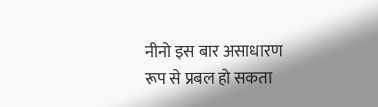नीनो इस बार असाधारण रूप से प्रबल हो सकता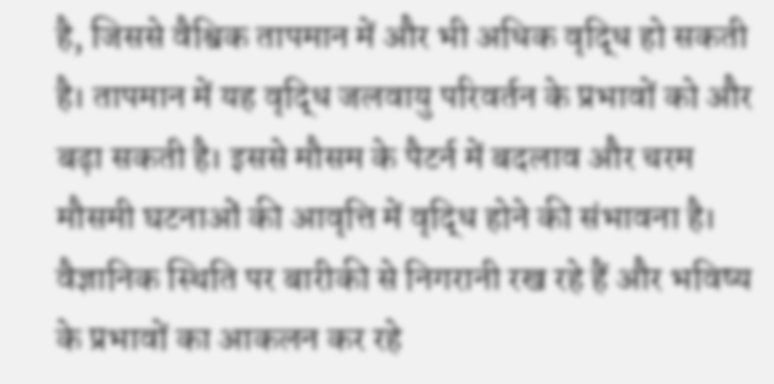है, जिससे वैश्विक तापमान में और भी अधिक वृद्धि हो सकती है। तापमान में यह वृद्धि जलवायु परिवर्तन के प्रभावों को और बढ़ा सकती है। इससे मौसम के पैटर्न में बदलाव और चरम मौसमी घटनाओं की आवृत्ति में वृद्धि होने की संभावना है। वैज्ञानिक स्थिति पर बारीकी से निगरानी रख रहे हैं और भविष्य के प्रभावों का आकलन कर रहे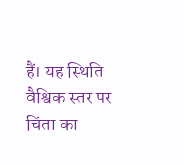हैं। यह स्थिति वैश्विक स्तर पर चिंता का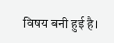विषय बनी हुई है।